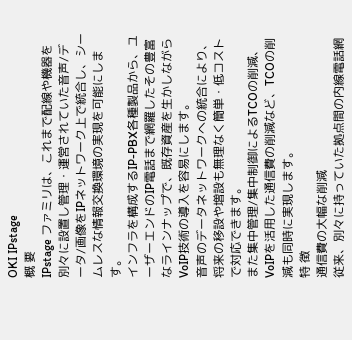OKI IPstage
概 要
IPstage ファミリは、これまで配線や機器を別々に設置し管理・運営されていた音声/データ/画像をIPネットワーク上で統合し、シームレスな情報交換環境の実現を可能にします。
インフラを構成するIP-PBX各種製品から、ユーザーエンドのIP電話まで網羅したその豊富なラインナップで、既存資産を生かしながらVoIP技術の導入を容易にします。
音声のデータネットワークへの統合により、 将来の移設や増設も無理なく簡単・低コストで対応できます。
また集中管理/集中制御によるTCOの削減、VoIPを活用した通信費の削減など、TCOの削減も同時に実現します。
特 徴
通信費の大幅な削減
従来、別々に持っていた拠点間の内線電話網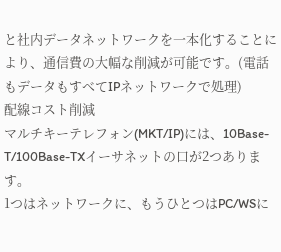と社内データネットワークを一本化することにより、通信費の大幅な削減が可能です。(電話もデータもすべてIPネットワークで処理)
配線コスト削減
マルチキーテレフォン(MKT/IP)には、10Base-T/100Base-TXイーサネットの口が2つあります。
1つはネットワークに、もうひとつはPC/WSに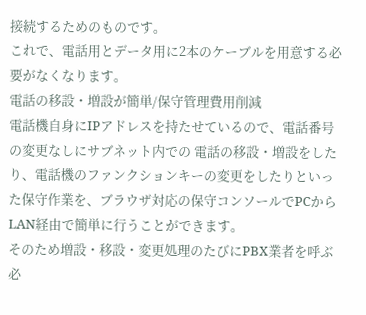接続するためのものです。
これで、電話用とデータ用に2本のケーブルを用意する必要がなくなります。
電話の移設・増設が簡単/保守管理費用削減
電話機自身にIPアドレスを持たせているので、電話番号の変更なしにサブネット内での 電話の移設・増設をしたり、電話機のファンクションキーの変更をしたりといった保守作業を、ブラウザ対応の保守コンソールでPCからLAN経由で簡単に行うことができます。
そのため増設・移設・変更処理のたびにPBX業者を呼ぶ必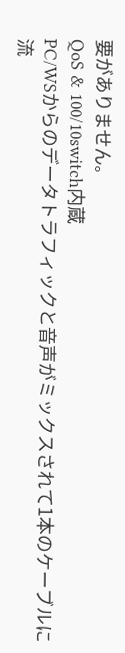要がありません。
QoS & 100/10switch内蔵
PC/WSからのデータトラフィックと音声がミックスされて1本のケーブルに流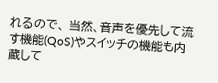れるので、 当然、音声を優先して流す機能(QoS)やスイッチの機能も内蔵して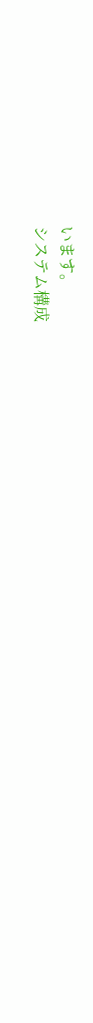います。
システム構成